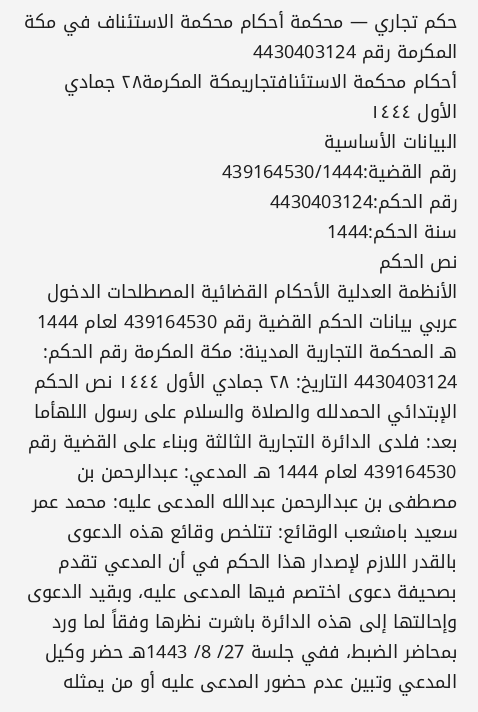حكم تجاري — محكمة أحكام محكمة الاستئناف في مكة المكرمة رقم 4430403124
أحكام محكمة الاستئنافتجاريمكة المكرمة٢٨ جمادي الأول ١٤٤٤
البيانات الأساسية
رقم القضية:439164530/1444
رقم الحكم:4430403124
سنة الحكم:1444
نص الحكم
الأنظمة العدلية الأحكام القضائية المصطلحات الدخول عربي بيانات الحكم القضية رقم 439164530 لعام 1444 هـ المحكمة التجارية المدينة: مكة المكرمة رقم الحكم: 4430403124 التاريخ: ٢٨ جمادي الأول ١٤٤٤ نص الحكم الإبتدائي الحمدلله والصلاة والسلام على رسول اللهأما بعد: فلدى الدائرة التجارية الثالثة وبناء على القضية رقم 439164530 لعام 1444 هـ المدعي: عبدالرحمن بن مصطفى بن عبدالرحمن عبدالله المدعى عليه: محمد عمر سعيد بامشعب الوقائع: تتلخص وقائع هذه الدعوى بالقدر اللازم لإصدار هذا الحكم في أن المدعي تقدم بصحيفة دعوى اختصم فيها المدعى عليه، وبقيد الدعوى وإحالتها إلى هذه الدائرة باشرت نظرها وفقاً لما ورد بمحاضر الضبط، ففي جلسة 27/ 8/ 1443هـ حضر وكيل المدعي وتبين عدم حضور المدعى عليه أو من يمثله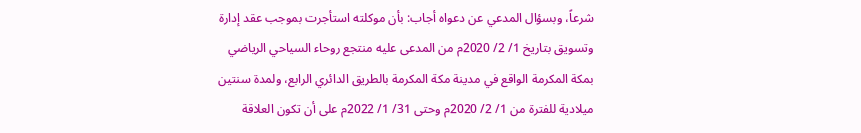شرعاً، وبسؤال المدعي عن دعواه أجاب: بأن موكلته استأجرت بموجب عقد إدارة وتسويق بتاريخ 1/ 2/ 2020م من المدعى عليه منتجع روحاء السياحي الرياضي بمكة المكرمة الواقع في مدينة مكة المكرمة بالطريق الدائري الرابع، ولمدة سنتين ميلادية للفترة من 1/ 2/ 2020م وحتى 31/ 1/ 2022م على أن تكون العلاقة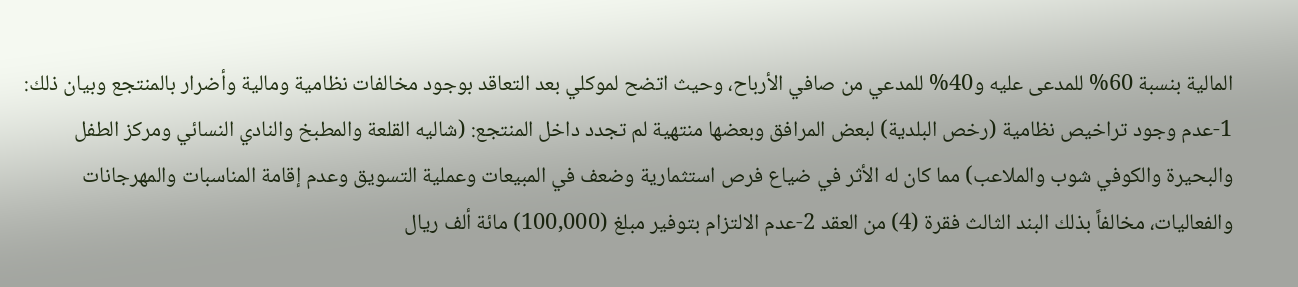المالية بنسبة 60% للمدعى عليه و40% للمدعي من صافي الأرباح، وحيث اتضح لموكلي بعد التعاقد بوجود مخالفات نظامية ومالية وأضرار بالمنتجع وبيان ذلك: 1-عدم وجود تراخيص نظامية (رخص البلدية) لبعض المرافق وبعضها منتهية لم تجدد داخل المنتجع: (شاليه القلعة والمطبخ والنادي النسائي ومركز الطفل والبحيرة والكوفي شوب والملاعب) مما كان له الأثر في ضياع فرص استثمارية وضعف في المبيعات وعملية التسويق وعدم إقامة المناسبات والمهرجانات والفعاليات، مخالفاً بذلك البند الثالث فقرة (4) من العقد 2-عدم الالتزام بتوفير مبلغ (100,000) مائة ألف ريال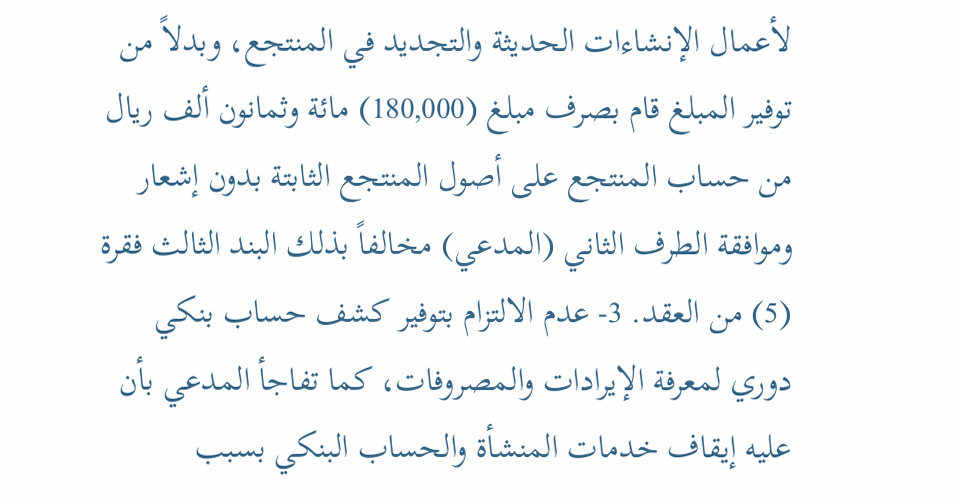لأعمال الإنشاءات الحديثة والتجديد في المنتجع، وبدلاً من توفير المبلغ قام بصرف مبلغ (180,000) مائة وثمانون ألف ريال من حساب المنتجع على أصول المنتجع الثابتة بدون إشعار وموافقة الطرف الثاني (المدعي) مخالفاً بذلك البند الثالث فقرة (5) من العقد. 3- عدم الالتزام بتوفير كشف حساب بنكي دوري لمعرفة الإيرادات والمصروفات، كما تفاجأ المدعي بأن عليه إيقاف خدمات المنشأة والحساب البنكي بسبب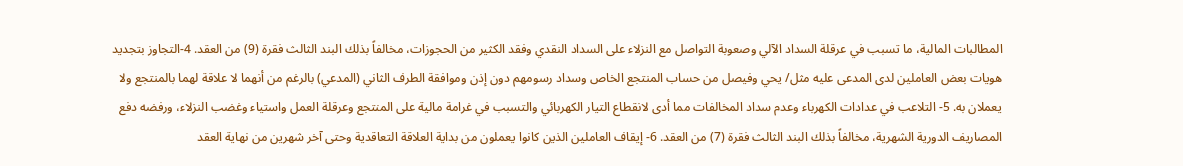المطالبات المالية، ما تسبب في عرقلة السداد الآلي وصعوبة التواصل مع النزلاء على السداد النقدي وفقد الكثير من الحجوزات، مخالفاً بذلك البند الثالث فقرة (9) من العقد. 4-التجاوز بتجديد هويات بعض العاملين لدى المدعى عليه مثل/ يحي وفيصل من حساب المنتجع الخاص وسداد رسومهم دون إذن وموافقة الطرف الثاني (المدعي) بالرغم من أنهما لا علاقة لهما بالمنتجع ولا يعملان به. 5- التلاعب في عدادات الكهرباء وعدم سداد المخالفات مما أدى لانقطاع التيار الكهربائي والتسبب في غرامة مالية على المنتجع وعرقلة العمل واستياء وغضب النزلاء، ورفضه دفع المصاريف الدورية الشهرية، مخالفاً بذلك البند الثالث فقرة (7) من العقد. 6- إيقاف العاملين الذين كانوا يعملون من بداية العلاقة التعاقدية وحتى آخر شهرين من نهاية العقد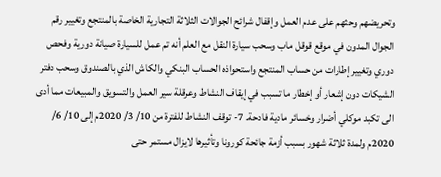وتحريضهم وحثهم على عدم العمل وإقفال شرائح الجوالات الثلاثة التجارية الخاصة بالمنتجع وتغيير رقم الجوال المدون في موقع قوقل ماب وسحب سيارة النقل مع العلم أنه تم عمل للسيارة صيانة دورية وفحص دوري وتغيير إطارات من حساب المنتجع واستحواذه الحساب البنكي والكاش الذي بالصندوق وسحب دفتر الشيكات دون إشعار أو إخطار ما تسبب في إيقاف النشاط وعرقلة سير العمل والتسويق والمبيعات مما أدى الى تكبد موكلي أضرار وخسائر مادية فادحة. 7- توقف النشاط للفترة من 10/ 3/ 2020م إلى 10/ 6/ 2020م ولمدة ثلاثة شهور بسبب أزمة جائحة كورونا وتأثيرها لايزال مستمر حتى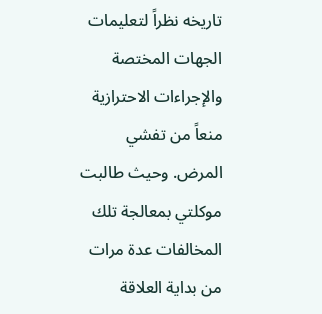تاريخه نظراً لتعليمات الجهات المختصة والإجراءات الاحترازية منعاً من تفشي المرض. وحيث طالبت موكلتي بمعالجة تلك المخالفات عدة مرات من بداية العلاقة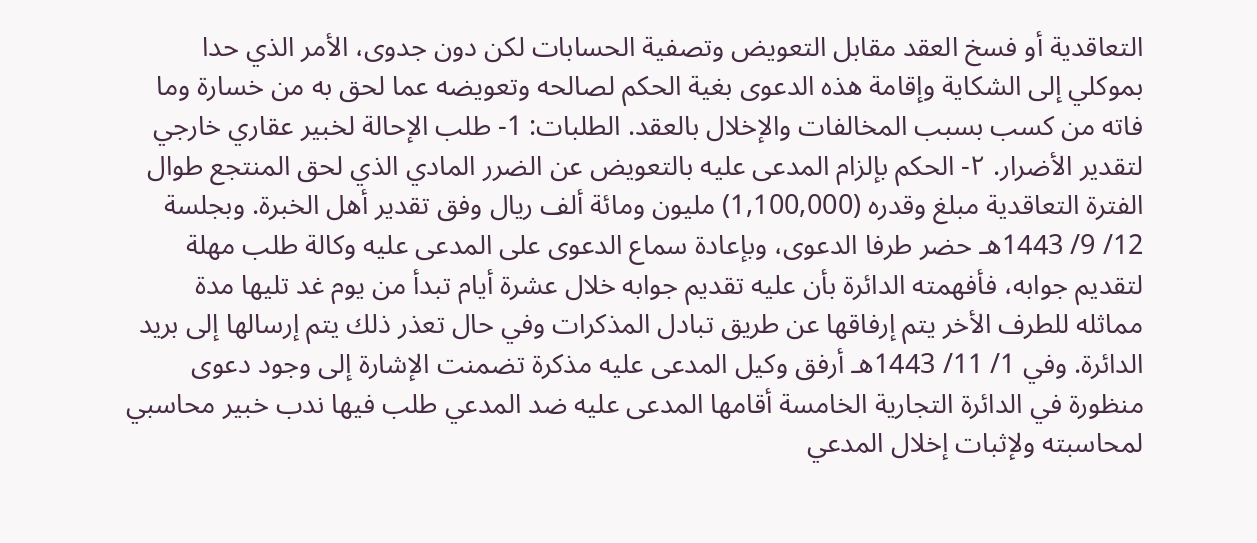التعاقدية أو فسخ العقد مقابل التعويض وتصفية الحسابات لكن دون جدوى، الأمر الذي حدا بموكلي إلى الشكاية وإقامة هذه الدعوى بغية الحكم لصالحه وتعويضه عما لحق به من خسارة وما فاته من كسب بسبب المخالفات والإخلال بالعقد. الطلبات: 1- طلب الإحالة لخبير عقاري خارجي لتقدير الأضرار. ٢- الحكم بإلزام المدعى عليه بالتعويض عن الضرر المادي الذي لحق المنتجع طوال الفترة التعاقدية مبلغ وقدره (1,100,000) مليون ومائة ألف ريال وفق تقدير أهل الخبرة. وبجلسة 12/ 9/ 1443هـ حضر طرفا الدعوى، وبإعادة سماع الدعوى على المدعى عليه وكالة طلب مهلة لتقديم جوابه، فأفهمته الدائرة بأن عليه تقديم جوابه خلال عشرة أيام تبدأ من يوم غد تليها مدة مماثله للطرف الأخر يتم إرفاقها عن طريق تبادل المذكرات وفي حال تعذر ذلك يتم إرسالها إلى بريد الدائرة. وفي 1/ 11/ 1443هـ أرفق وكيل المدعى عليه مذكرة تضمنت الإشارة إلى وجود دعوى منظورة في الدائرة التجارية الخامسة أقامها المدعى عليه ضد المدعي طلب فيها ندب خبير محاسبي لمحاسبته ولإثبات إخلال المدعي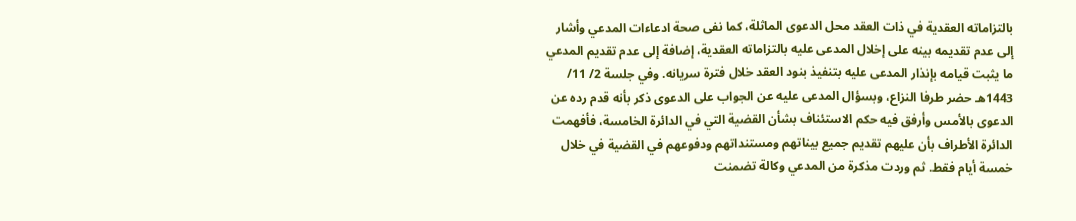بالتزاماته العقدية في ذات العقد محل الدعوى الماثلة، كما نفى صحة ادعاءات المدعي وأشار إلى عدم تقديمه بينه على إخلال المدعى عليه بالتزاماته العقدية، إضافة إلى عدم تقديم المدعي ما يثبت قيامه بإنذار المدعى عليه بتنفيذ بنود العقد خلال فترة سريانه. وفي جلسة 2/ 11/ 1443هـ حضر طرفا النزاع، وبسؤال المدعى عليه عن الجواب على الدعوى ذكر بأنه قدم رده عن الدعوى بالأمس وأرفق فيه حكم الاستئناف بشأن القضية التي في الدائرة الخامسة، فأفهمت الدائرة الأطراف بأن عليهم تقديم جميع بيناتهم ومستنداتهم ودفوعهم في القضية في خلال خمسة أيام فقط. ثم وردت مذكرة من المدعي وكالة تضمنت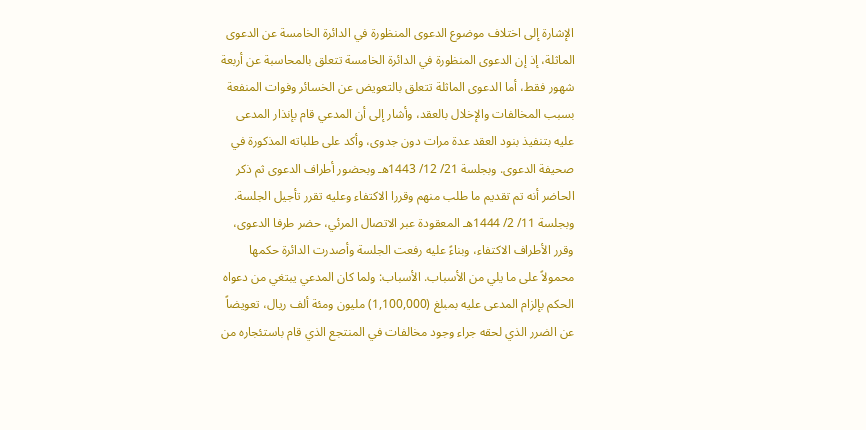الإشارة إلى اختلاف موضوع الدعوى المنظورة في الدائرة الخامسة عن الدعوى الماثلة، إذ إن الدعوى المنظورة في الدائرة الخامسة تتعلق بالمحاسبة عن أربعة شهور فقط، أما الدعوى الماثلة تتعلق بالتعويض عن الخسائر وفوات المنفعة بسبب المخالفات والإخلال بالعقد، وأشار إلى أن المدعي قام بإنذار المدعى عليه بتنفيذ بنود العقد عدة مرات دون جدوى، وأكد على طلباته المذكورة في صحيفة الدعوى. وبجلسة 21/ 12/ 1443هـ وبحضور أطراف الدعوى ثم ذكر الحاضر أنه تم تقديم ما طلب منهم وقررا الاكتفاء وعليه تقرر تأجيل الجلسة. وبجلسة 11/ 2/ 1444هـ المعقودة عبر الاتصال المرئي، حضر طرفا الدعوى، وقرر الأطراف الاكتفاء، وبناءً عليه رفعت الجلسة وأصدرت الدائرة حكمها محمولاً على ما يلي من الأسباب. الأسباب: ولما كان المدعي يبتغي من دعواه الحكم بإلزام المدعى عليه بمبلغ (1,100,000) مليون ومئة ألف ريال، تعويضاً عن الضرر الذي لحقه جراء وجود مخالفات في المنتجع الذي قام باستئجاره من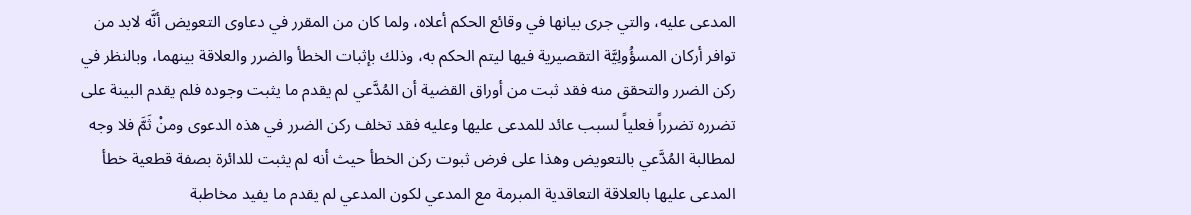المدعى عليه، والتي جرى بيانها في وقائع الحكم أعلاه، ولما كان من المقرر في دعاوى التعويض أنَّه لابد من توافر أركان المسؤُولِيَّة التقصيرية فيها ليتم الحكم به، وذلك بإثبات الخطأ والضرر والعلاقة بينهما، وبالنظر في ركن الضرر والتحقق منه فقد ثبت من أوراق القضية أن المُدَّعي لم يقدم ما يثبت وجوده فلم يقدم البينة على تضرره تضرراً فعلياً لسبب عائد للمدعى عليها وعليه فقد تخلف ركن الضرر في هذه الدعوى ومنْ ثَمَّ فلا وجه لمطالبة المُدَّعي بالتعويض وهذا على فرض ثبوت ركن الخطأ حيث أنه لم يثبت للدائرة بصفة قطعية خطأ المدعى عليها بالعلاقة التعاقدية المبرمة مع المدعي لكون المدعي لم يقدم ما يفيد مخاطبة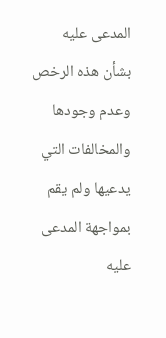المدعى عليه بشأن هذه الرخص وعدم وجودها والمخالفات التي يدعيها ولم يقم بمواجهة المدعى عليه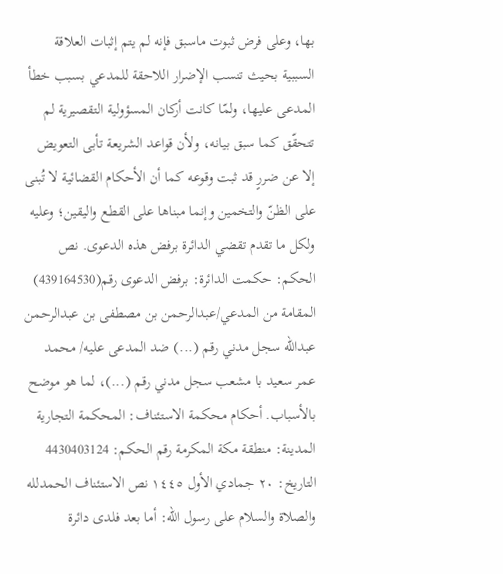بها، وعلى فرض ثبوت ماسبق فإنه لم يتم إثبات العلاقة السببية بحيث تنسب الإضرار اللاحقة للمدعي بسبب خطأ المدعى عليها، ولمّا كانت أركان المسؤولية التقصيرية لم تتحقّق كما سبق بيانه، ولأن قواعد الشريعة تأبى التعويض إلا عن ضررٍ قد ثبت وقوعه كما أن الأحكام القضائية لا تُبنى على الظنّ والتخمين وإنما مبناها على القطع واليقين؛ وعليه ولكل ما تقدم تقضي الدائرة برفض هذه الدعوى. نص الحكم: حكمت الدائرة: برفض الدعوى رقم(439164530) المقامة من المدعي/عبدالرحمن بن مصطفى بن عبدالرحمن عبدالله سجل مدني رقم (...) ضد المدعى عليه/ محمد عمر سعيد با مشعب سجل مدني رقم (...)، لما هو موضح بالأسباب. أحكام محكمة الاستئناف: المحكمة التجارية المدينة: منطقة مكة المكرمة رقم الحكم: 4430403124 التاريخ: ٢٠ جمادي الأول ١٤٤٥ نص الاستئناف الحمدلله والصلاة والسلام على رسول الله: أما بعد فلدى دائرة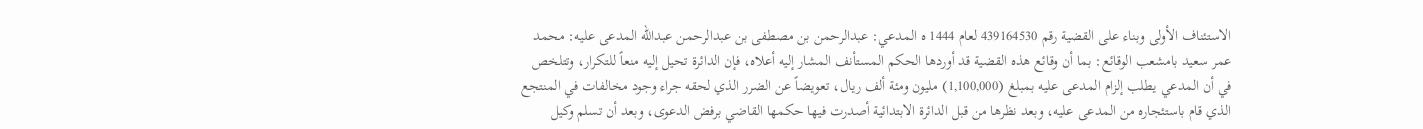الاستئناف الأولى وبناء على القضية رقم 439164530 لعام 1444 ه المدعي: عبدالرحمن بن مصطفى بن عبدالرحمن عبدالله المدعى عليه: محمد عمر سعيد بامشعب الوقائع: بما أن وقائع هذه القضية قد أوردها الحكم المستأنف المشار إليه أعلاه، فإن الدائرة تحيل إليه منعاً للتكرار، وتتلخص في أن المدعي يطلب إلزام المدعى عليه بمبلغ (1,100,000) مليون ومئة ألف ريال، تعويضاً عن الضرر الذي لحقه جراء وجود مخالفات في المنتجع الذي قام باستئجاره من المدعى عليه، وبعد نظرها من قبل الدائرة الابتدائية أصدرت فيها حكمها القاضي برفض الدعوى، وبعد أن تسلم وكيل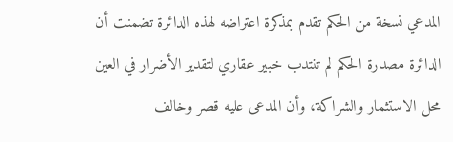المدعي نسخة من الحكم تقدم بمذكرة اعتراضه لهذه الدائرة تضمنت أن الدائرة مصدرة الحكم لم تنتدب خبير عقاري لتقدير الأضرار في العين محل الاستثمار والشراكة، وأن المدعى عليه قصر وخالف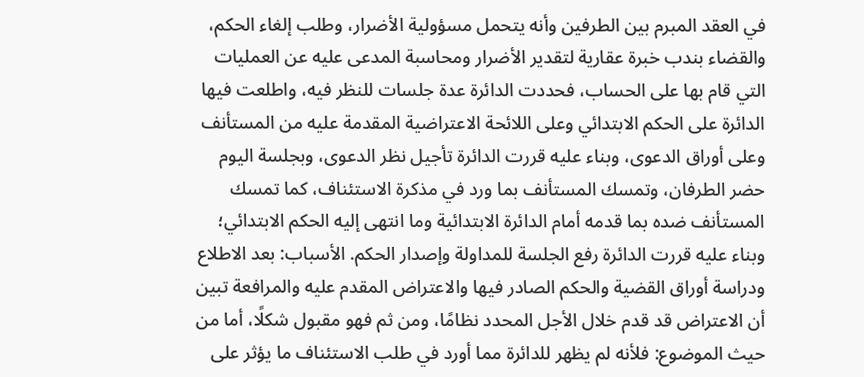في العقد المبرم بين الطرفين وأنه يتحمل مسؤولية الأضرار، وطلب إلغاء الحكم، والقضاء بندب خبرة عقارية لتقدير الأضرار ومحاسبة المدعى عليه عن العمليات التي قام بها على الحساب، فحددت الدائرة عدة جلسات للنظر فيه، واطلعت فيها الدائرة على الحكم الابتدائي وعلى اللائحة الاعتراضية المقدمة عليه من المستأنف وعلى أوراق الدعوى، وبناء عليه قررت الدائرة تأجيل نظر الدعوى، وبجلسة اليوم حضر الطرفان، وتمسك المستأنف بما ورد في مذكرة الاستئناف، كما تمسك المستأنف ضده بما قدمه أمام الدائرة الابتدائية وما انتهى إليه الحكم الابتدائي؛ وبناء عليه قررت الدائرة رفع الجلسة للمداولة وإصدار الحكم. الأسباب: بعد الاطلاع ودراسة أوراق القضية والحكم الصادر فيها والاعتراض المقدم عليه والمرافعة تبين أن الاعتراض قد قدم خلال الأجل المحدد نظامًا، ومن ثم فهو مقبول شكلًا، أما من حيث الموضوع: فلأنه لم يظهر للدائرة مما أورد في طلب الاستئناف ما يؤثر على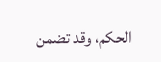الحكم، وقد تضمن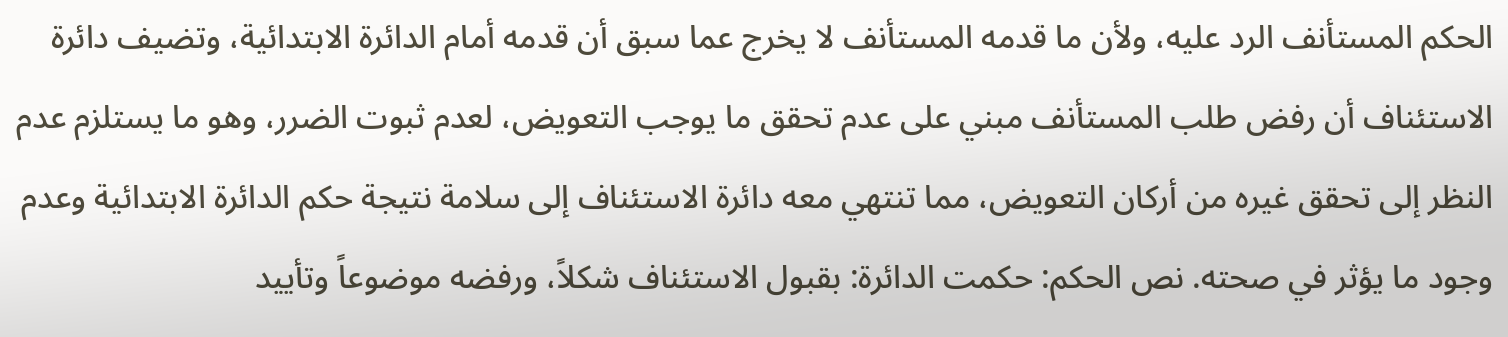الحكم المستأنف الرد عليه، ولأن ما قدمه المستأنف لا يخرج عما سبق أن قدمه أمام الدائرة الابتدائية، وتضيف دائرة الاستئناف أن رفض طلب المستأنف مبني على عدم تحقق ما يوجب التعويض، لعدم ثبوت الضرر، وهو ما يستلزم عدم النظر إلى تحقق غيره من أركان التعويض، مما تنتهي معه دائرة الاستئناف إلى سلامة نتيجة حكم الدائرة الابتدائية وعدم وجود ما يؤثر في صحته. نص الحكم: حكمت الدائرة: بقبول الاستئناف شكلاً، ورفضه موضوعاً وتأييد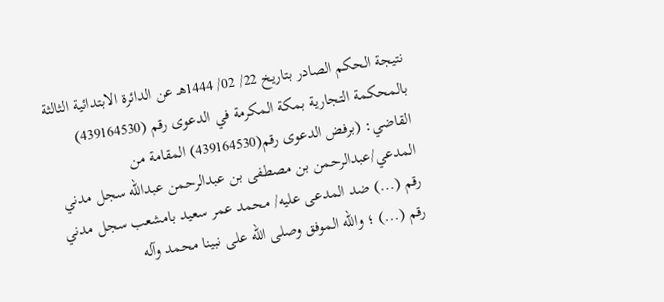نتيجة الحكم الصادر بتاريخ 22/ 02/ 1444هـ عن الدائرة الابتدائية الثالثة بالمحكمة التجارية بمكة المكرمة في الدعوى رقم (439164530) القاضي: (برفض الدعوى رقم(439164530) المقامة من المدعي/عبدالرحمن بن مصطفى بن عبدالرحمن عبدالله سجل مدني رقم (...) ضد المدعى عليه/ محمد عمر سعيد بامشعب سجل مدني رقم (...) ؛ والله الموفق وصلى الله على نبينا محمد وآله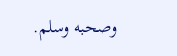وصحبه وسلم.